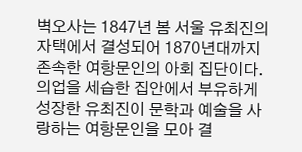벽오사는 1847년 봄 서울 유최진의 자택에서 결성되어 1870년대까지 존속한 여항문인의 아회 집단이다. 의업을 세습한 집안에서 부유하게 성장한 유최진이 문학과 예술을 사랑하는 여항문인을 모아 결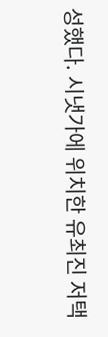성했다. 시냇가에 위치한 유최진 저택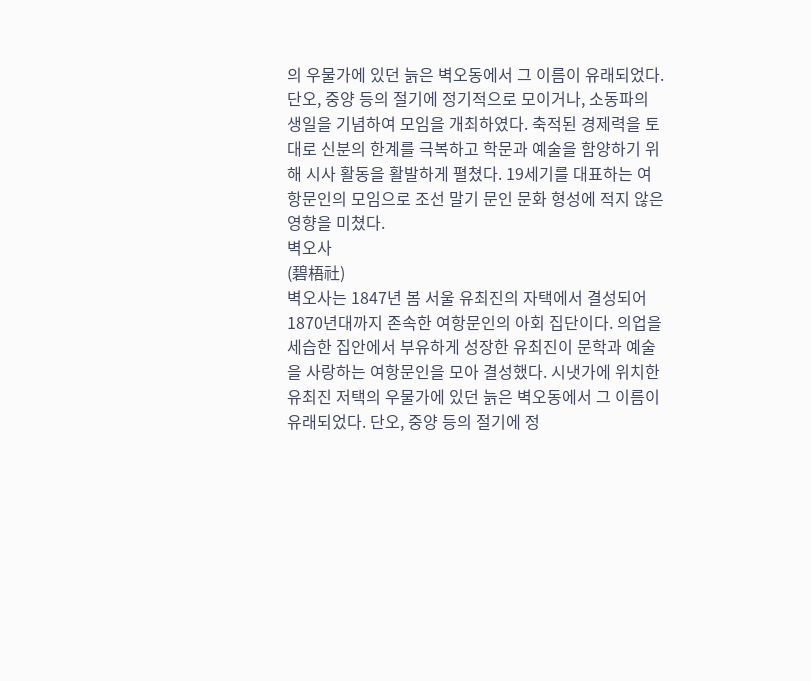의 우물가에 있던 늙은 벽오동에서 그 이름이 유래되었다. 단오, 중양 등의 절기에 정기적으로 모이거나, 소동파의 생일을 기념하여 모임을 개최하였다. 축적된 경제력을 토대로 신분의 한계를 극복하고 학문과 예술을 함양하기 위해 시사 활동을 활발하게 펼쳤다. 19세기를 대표하는 여항문인의 모임으로 조선 말기 문인 문화 형성에 적지 않은 영향을 미쳤다.
벽오사
(碧梧社)
벽오사는 1847년 봄 서울 유최진의 자택에서 결성되어 1870년대까지 존속한 여항문인의 아회 집단이다. 의업을 세습한 집안에서 부유하게 성장한 유최진이 문학과 예술을 사랑하는 여항문인을 모아 결성했다. 시냇가에 위치한 유최진 저택의 우물가에 있던 늙은 벽오동에서 그 이름이 유래되었다. 단오, 중양 등의 절기에 정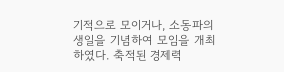기적으로 모이거나, 소동파의 생일을 기념하여 모임을 개최하였다. 축적된 경제력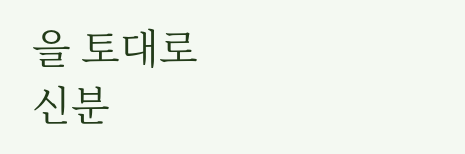을 토대로 신분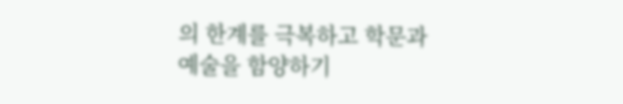의 한계를 극복하고 학문과 예술을 함양하기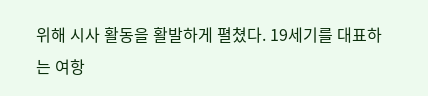위해 시사 활동을 활발하게 펼쳤다. 19세기를 대표하는 여항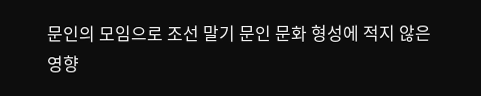문인의 모임으로 조선 말기 문인 문화 형성에 적지 않은 영향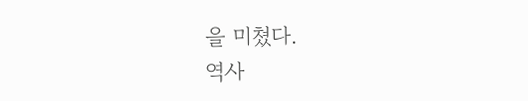을 미쳤다.
역사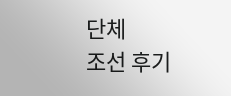단체
조선 후기